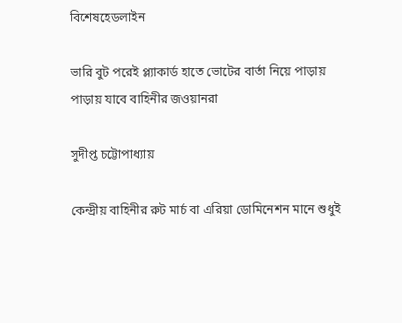বিশেষহেডলাইন

ভারি বুট পরেই প্ল্যাকার্ড হাতে ভোটের বার্তা নিয়ে পাড়ায় পাড়ায় যাবে বাহিনীর জওয়ানরা

সুদীপ্ত চট্টোপাধ্যায়

কেন্দ্রীয় বাহিনীর রুট মার্চ বা এরিয়া ডোমিনেশন মানে শুধুই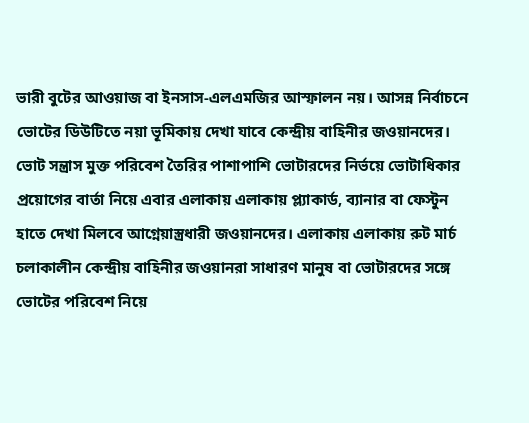ভারী বুটের আওয়াজ বা ইনসাস-এলএমজির আস্ফালন নয়। আসন্ন নির্বাচনে ভোটের ডিউটিতে নয়া ভূমিকায় দেখা যাবে কেন্দ্রীয় বাহিনীর জওয়ানদের। ভোট সন্ত্রাস মুক্ত পরিবেশ তৈরির পাশাপাশি ভোটারদের নির্ভয়ে ভোটাধিকার প্রয়োগের বার্তা নিয়ে এবার এলাকায় এলাকায় প্ল্যাকার্ড, ব্যানার বা ফেস্টুন হাতে দেখা মিলবে আগ্নেয়াস্ত্রধারী জওয়ানদের। এলাকায় এলাকায় রুট মার্চ চলাকালীন কেন্দ্রীয় বাহিনীর জওয়ানরা সাধারণ মানুষ বা ভোটারদের সঙ্গে ভোটের পরিবেশ নিয়ে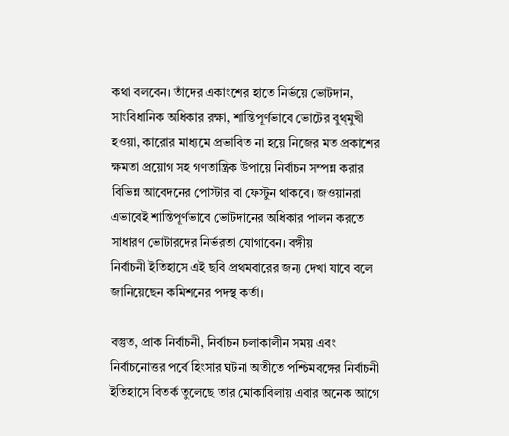কথা বলবেন। তাঁদের একাংশের হাতে নির্ভয়ে ভোটদান, সাংবিধানিক অধিকার রক্ষা, শান্তিপূর্ণভাবে ভোটের বুথ্মুখী হওয়া, কারোর মাধ্যমে প্রভাবিত না হয়ে নিজের মত প্রকাশের ক্ষমতা প্রয়োগ সহ গণতান্ত্রিক উপায়ে নির্বাচন সম্পন্ন করার বিভিন্ন আবেদনের পোস্টার বা ফেস্টুন থাকবে। জওয়ানরা এভাবেই শান্তিপূর্ণভাবে ভোটদানের অধিকার পালন করতে সাধারণ ভোটারদের নির্ভরতা যোগাবেন। বঙ্গীয়
নির্বাচনী ইতিহাসে এই ছবি প্রথমবারের জন্য দেখা যাবে বলে জানিয়েছেন কমিশনের পদস্থ কর্তা।

বস্তুত, প্রাক নির্বাচনী, নির্বাচন চলাকালীন সময় এবং নির্বাচনোত্তর পর্বে হিংসার ঘটনা অতীতে পশ্চিমবঙ্গের নির্বাচনী ইতিহাসে বিতর্ক তুলেছে তার মোকাবিলায় এবার অনেক আগে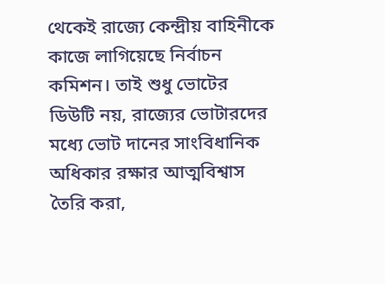থেকেই রাজ্যে কেন্দ্রীয় বাহিনীকে কাজে লাগিয়েছে নির্বাচন কমিশন। তাই শুধু ভোটের ডিউটি নয়, রাজ্যের ভোটারদের মধ্যে ভোট দানের সাংবিধানিক অধিকার রক্ষার আত্মবিশ্বাস তৈরি করা,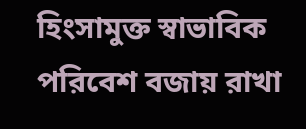হিংসামুক্ত স্বাভাবিক পরিবেশ বজায় রাখা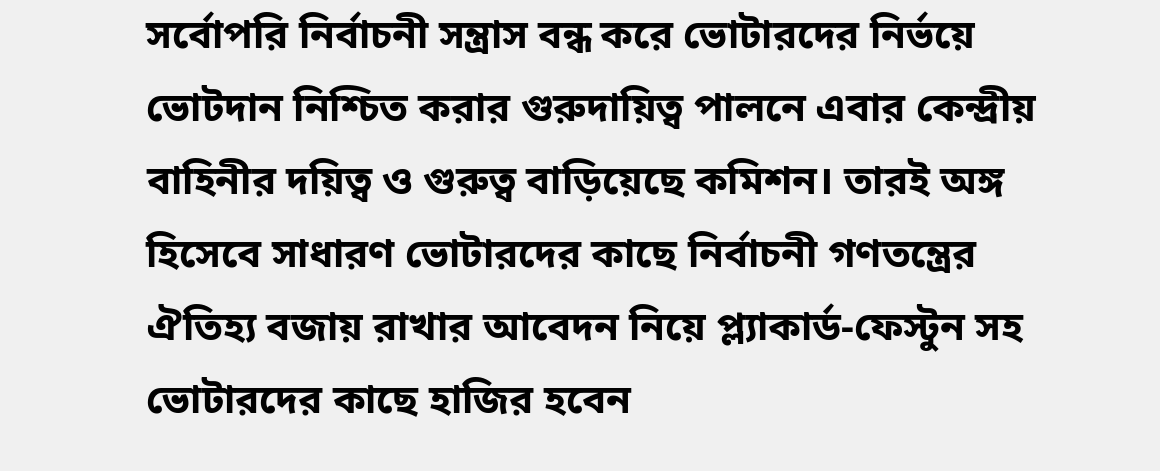সর্বোপরি নির্বাচনী সন্ত্রাস বন্ধ করে ভোটারদের নির্ভয়ে ভোটদান নিশ্চিত করার গুরুদায়িত্ব পালনে এবার কেন্দ্রীয় বাহিনীর দয়িত্ব ও গুরুত্ব বাড়িয়েছে কমিশন। তারই অঙ্গ হিসেবে সাধারণ ভোটারদের কাছে নির্বাচনী গণতন্ত্রের ঐতিহ্য বজায় রাখার আবেদন নিয়ে প্ল্যাকার্ড-ফেস্টুন সহ ভোটারদের কাছে হাজির হবেন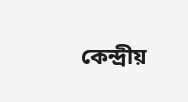কেন্দ্রীয়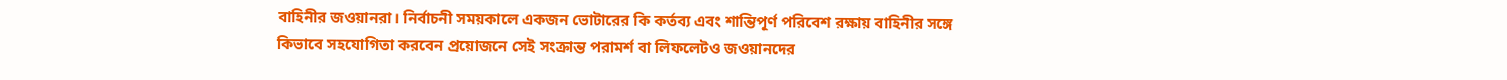বাহিনীর জওয়ানরা। নির্বাচনী সময়কালে একজন ভোটারের কি কর্তব্য এবং শান্তিপূর্ণ পরিবেশ রক্ষায় বাহিনীর সঙ্গে কিভাবে সহযোগিতা করবেন প্রয়োজনে সেই সংক্রান্ত পরামর্শ বা লিফলেটও জওয়ানদের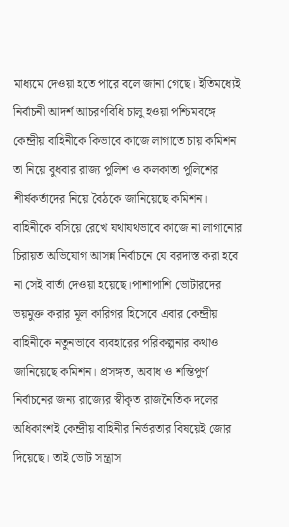মাধ্যমে দেওয়া হতে পারে বলে জানা গেছে। ইতিমধ্যেই নির্বাচনী আদর্শ আচরণবিধি চালু হওয়া পশ্চিমবঙ্গে কেন্দ্রীয় বাহিনীকে কিভাবে কাজে লাগাতে চায় কমিশন তা নিয়ে বুধবার রাজ্য পুলিশ ও কলকাতা পুলিশের শীর্ষকর্তাদের নিয়ে বৈঠকে জানিয়েছে কমিশন। বাহিনীকে বসিয়ে রেখে যথাযথভাবে কাজে না লাগানোর চিরায়ত অভিযোগ আসন্ন নির্বাচনে যে বরদাস্ত করা হবে না সেই বার্তা দেওয়া হয়েছে।পাশাপাশি ভোটারদের ভয়মুক্ত করার মূল কারিগর হিসেবে এবার কেন্দ্রীয় বাহিনীকে নতুনভাবে ব্যবহারের পরিকল্পনার কথাও জানিয়েছে কমিশন। প্রসঙ্গত, অবাধ ও শন্তিপুর্ণ নির্বাচনের জন্য রাজ্যের স্বীকৃত রাজনৈতিক দলের অধিকাংশই কেন্দ্রীয় বাহিনীর নির্ভরতার বিষয়েই জোর দিয়েছে। তাই ভোট সন্ত্রাস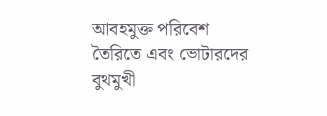আবহমুক্ত পরিবেশ তৈরিতে এবং ভোটারদের বুথমুখী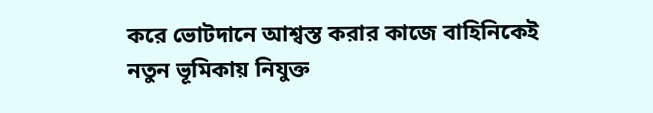করে ভোটদানে আশ্বস্ত করার কাজে বাহিনিকেই নতুন ভূমিকায় নিযুক্ত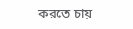করতে চায়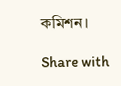কমিশন।

Share with